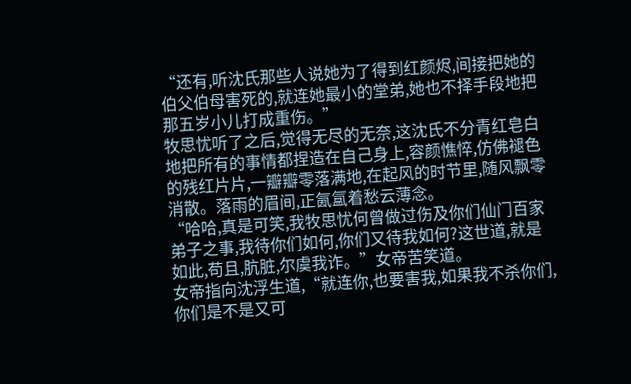“还有,听沈氏那些人说她为了得到红颜烬,间接把她的伯父伯母害死的,就连她最小的堂弟,她也不择手段地把那五岁小儿打成重伤。”
牧思忧听了之后,觉得无尽的无奈,这沈氏不分青红皂白地把所有的事情都捏造在自己身上,容颜憔悴,仿佛褪色的残红片片,一瓣瓣零落满地,在起风的时节里,随风飘零消散。落雨的眉间,正氤氲着愁云薄念。
“哈哈,真是可笑,我牧思忧何曾做过伤及你们仙门百家弟子之事,我待你们如何,你们又待我如何?这世道,就是如此,苟且,肮脏,尔虞我诈。”女帝苦笑道。
女帝指向沈浮生道,“就连你,也要害我,如果我不杀你们,你们是不是又可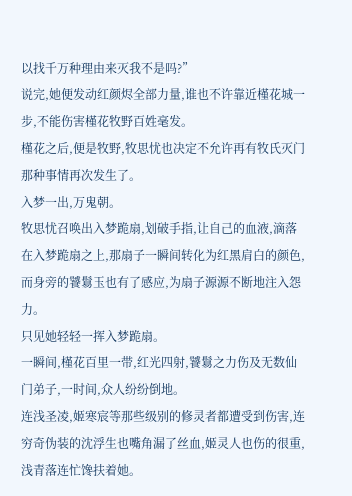以找千万种理由来灭我不是吗?”
说完,她便发动红颜烬全部力量,谁也不许靠近槿花城一步,不能伤害槿花牧野百姓毫发。
槿花之后,便是牧野,牧思忧也决定不允许再有牧氏灭门那种事情再次发生了。
入梦一出,万鬼朝。
牧思忧召唤出入梦跪扇,划破手指,让自己的血液,滴落在入梦跪扇之上,那扇子一瞬间转化为红黑肩白的颜色,而身旁的饕鬄玉也有了感应,为扇子源源不断地注入怨力。
只见她轻轻一挥入梦跪扇。
一瞬间,槿花百里一带,红光四射,饕鬄之力伤及无数仙门弟子,一时间,众人纷纷倒地。
连浅圣凌,姬寒宸等那些级别的修灵者都遭受到伤害,连穷奇伪装的沈浮生也嘴角漏了丝血,姬灵人也伤的很重,浅青落连忙馋扶着她。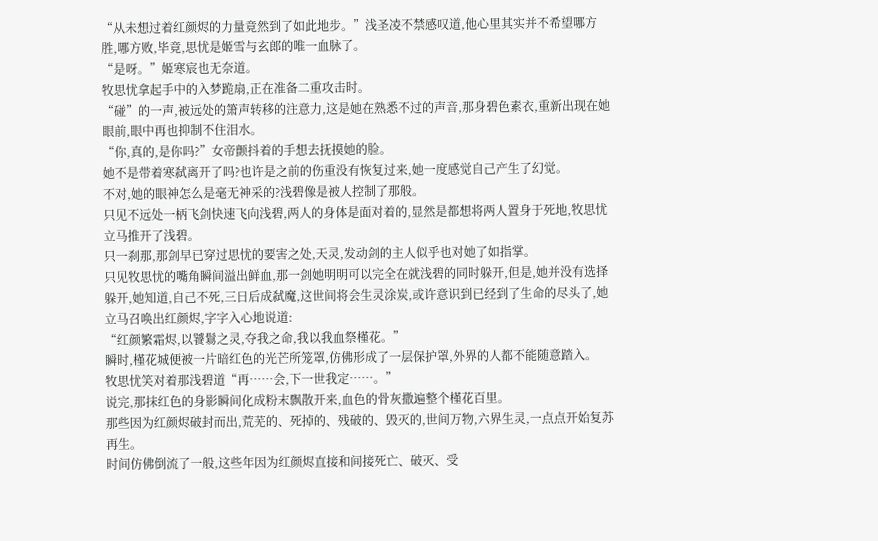“从未想过着红颜烬的力量竟然到了如此地步。”浅圣凌不禁感叹道,他心里其实并不希望哪方胜,哪方败,毕竟,思忧是姬雪与玄郎的唯一血脉了。
“是呀。”姬寒宸也无奈道。
牧思忧拿起手中的入梦跪扇,正在准备二重攻击时。
“碰”的一声,被远处的箫声转移的注意力,这是她在熟悉不过的声音,那身碧色素衣,重新出现在她眼前,眼中再也抑制不住泪水。
“你,真的,是你吗?”女帝颤抖着的手想去抚摸她的脸。
她不是带着寒弑离开了吗?也许是之前的伤重没有恢复过来,她一度感觉自己产生了幻觉。
不对,她的眼神怎么是毫无神采的?浅碧像是被人控制了那般。
只见不远处一柄飞剑快速飞向浅碧,两人的身体是面对着的,显然是都想将两人置身于死地,牧思忧立马推开了浅碧。
只一刹那,那剑早已穿过思忧的要害之处,天灵,发动剑的主人似乎也对她了如指掌。
只见牧思忧的嘴角瞬间溢出鲜血,那一剑她明明可以完全在就浅碧的同时躲开,但是,她并没有选择躲开,她知道,自己不死,三日后成弑魔,这世间将会生灵涂炭,或许意识到已经到了生命的尽头了,她立马召唤出红颜烬,字字入心地说道:
“红颜繁霜烬,以饕鬄之灵,夺我之命,我以我血祭槿花。”
瞬时,槿花城便被一片暗红色的光芒所笼罩,仿佛形成了一层保护罩,外界的人都不能随意踏入。
牧思忧笑对着那浅碧道“再……会,下一世我定……。”
说完,那抹红色的身影瞬间化成粉末飘散开来,血色的骨灰撒遍整个槿花百里。
那些因为红颜烬破封而出,荒芜的、死掉的、残破的、毁灭的,世间万物,六界生灵,一点点开始复苏再生。
时间仿佛倒流了一般,这些年因为红颜烬直接和间接死亡、破灭、受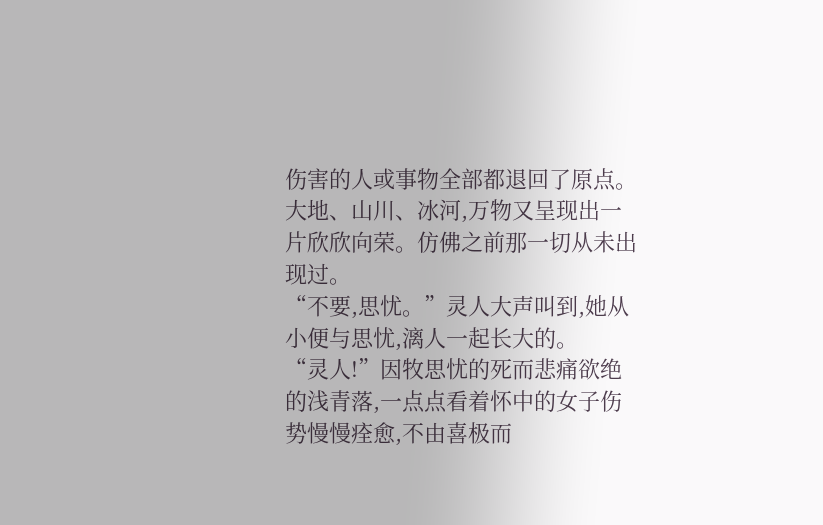伤害的人或事物全部都退回了原点。
大地、山川、冰河,万物又呈现出一片欣欣向荣。仿佛之前那一切从未出现过。
“不要,思忧。”灵人大声叫到,她从小便与思忧,漓人一起长大的。
“灵人!”因牧思忧的死而悲痛欲绝的浅青落,一点点看着怀中的女子伤势慢慢痊愈,不由喜极而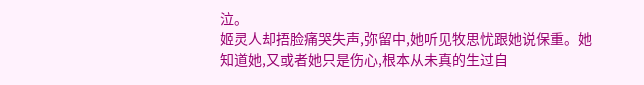泣。
姬灵人却捂脸痛哭失声,弥留中,她听见牧思忧跟她说保重。她知道她,又或者她只是伤心,根本从未真的生过自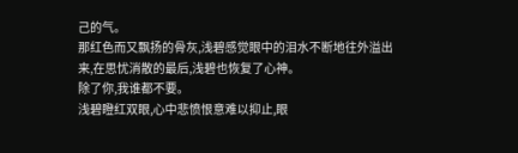己的气。
那红色而又飘扬的骨灰,浅碧感觉眼中的泪水不断地往外溢出来,在思忧消散的最后,浅碧也恢复了心神。
除了你,我谁都不要。
浅碧瞪红双眼,心中悲愤恨意难以抑止,眼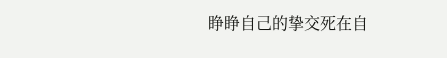睁睁自己的挚交死在自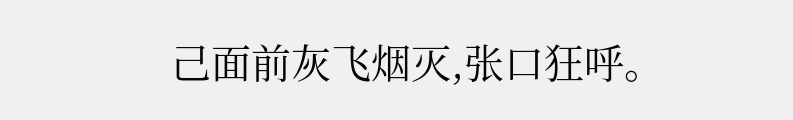己面前灰飞烟灭,张口狂呼。